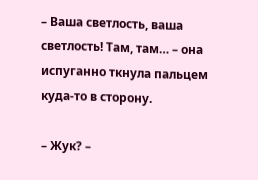– Ваша светлость, ваша светлость! Там, там… – она испуганно ткнула пальцем куда-то в сторону.

– Жук? –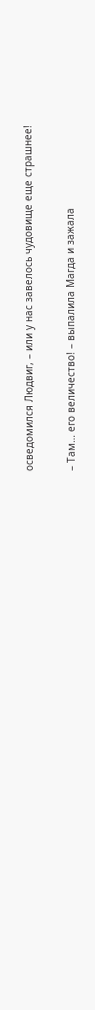осведомился Людвиг, – или у нас завелось чудовище еще страшнее!

– Там… его величество! – выпалила Магда и зажала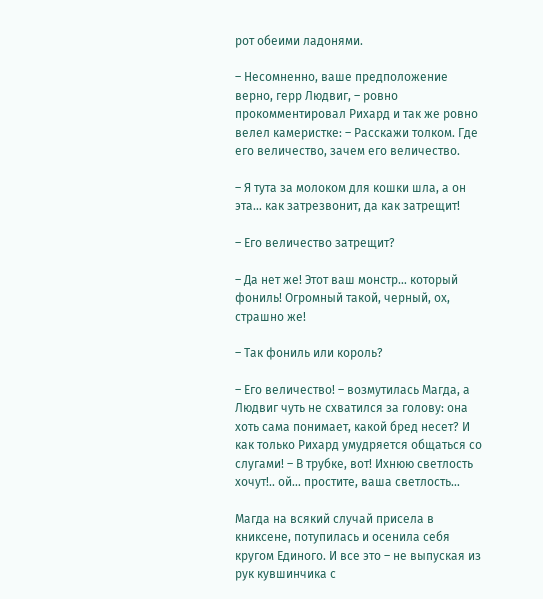рот обеими ладонями.

– Несомненно, ваше предположение верно, герр Людвиг, – ровно прокомментировал Рихард и так же ровно велел камеристке: – Расскажи толком. Где его величество, зачем его величество.

– Я тута за молоком для кошки шла, а он эта… как затрезвонит, да как затрещит!

– Его величество затрещит?

– Да нет же! Этот ваш монстр… который фониль! Огромный такой, черный, ох, страшно же!

– Так фониль или король?

– Его величество! – возмутилась Магда, а Людвиг чуть не схватился за голову: она хоть сама понимает, какой бред несет? И как только Рихард умудряется общаться со слугами! – В трубке, вот! Ихнюю светлость хочут!.. ой… простите, ваша светлость…

Магда на всякий случай присела в книксене, потупилась и осенила себя кругом Единого. И все это – не выпуская из рук кувшинчика с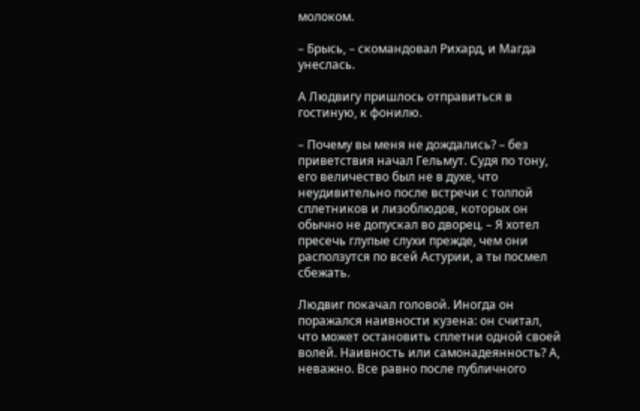молоком.

– Брысь, – скомандовал Рихард, и Магда унеслась.

А Людвигу пришлось отправиться в гостиную, к фонилю.

– Почему вы меня не дождались? – без приветствия начал Гельмут. Судя по тону, его величество был не в духе, что неудивительно после встречи с толпой сплетников и лизоблюдов, которых он обычно не допускал во дворец. – Я хотел пресечь глупые слухи прежде, чем они расползутся по всей Астурии, а ты посмел сбежать.

Людвиг покачал головой. Иногда он поражался наивности кузена: он считал, что может остановить сплетни одной своей волей. Наивность или самонадеянность? А, неважно. Все равно после публичного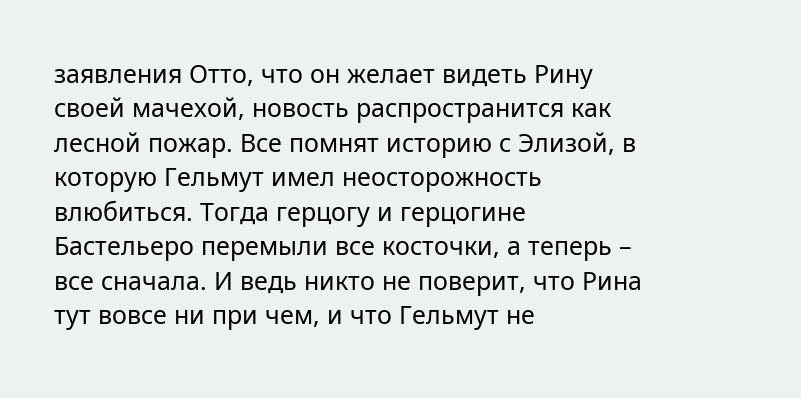заявления Отто, что он желает видеть Рину своей мачехой, новость распространится как лесной пожар. Все помнят историю с Элизой, в которую Гельмут имел неосторожность влюбиться. Тогда герцогу и герцогине Бастельеро перемыли все косточки, а теперь – все сначала. И ведь никто не поверит, что Рина тут вовсе ни при чем, и что Гельмут не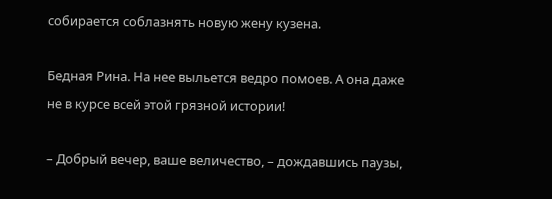собирается соблазнять новую жену кузена.

Бедная Рина. На нее выльется ведро помоев. А она даже не в курсе всей этой грязной истории!

– Добрый вечер, ваше величество, – дождавшись паузы,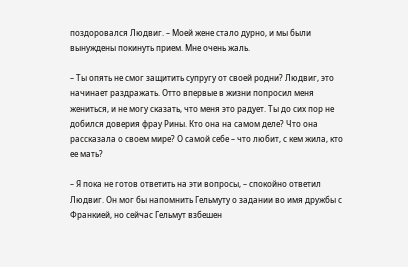поздоровался Людвиг. – Моей жене стало дурно, и мы были вынуждены покинуть прием. Мне очень жаль.

– Ты опять не смог защитить супругу от своей родни? Людвиг, это начинает раздражать. Отто впервые в жизни попросил меня жениться, и не могу сказать, что меня это радует. Ты до сих пор не добился доверия фрау Рины. Кто она на самом деле? Что она рассказала о своем мире? О самой себе – что любит, с кем жила, кто ее мать?

– Я пока не готов ответить на эти вопросы, – спокойно ответил Людвиг. Он мог бы напомнить Гельмуту о задании во имя дружбы с Франкией, но сейчас Гельмут взбешен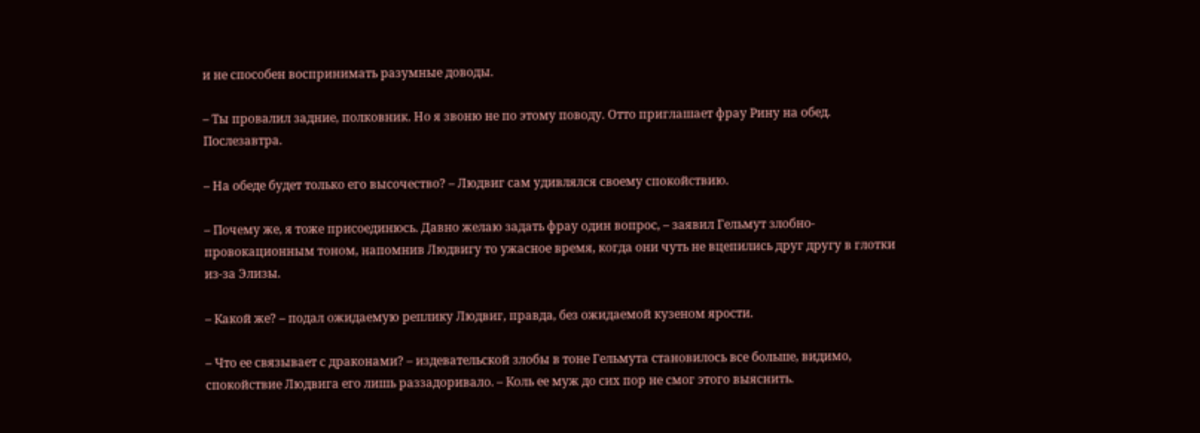и не способен воспринимать разумные доводы.

– Ты провалил задние, полковник. Но я звоню не по этому поводу. Отто приглашает фрау Рину на обед. Послезавтра.

– На обеде будет только его высочество? – Людвиг сам удивлялся своему спокойствию.

– Почему же, я тоже присоединюсь. Давно желаю задать фрау один вопрос, – заявил Гельмут злобно-провокационным тоном, напомнив Людвигу то ужасное время, когда они чуть не вцепились друг другу в глотки из-за Элизы.

– Какой же? – подал ожидаемую реплику Людвиг, правда, без ожидаемой кузеном ярости.

– Что ее связывает с драконами? – издевательской злобы в тоне Гельмута становилось все больше, видимо, спокойствие Людвига его лишь раззадоривало. – Коль ее муж до сих пор не смог этого выяснить.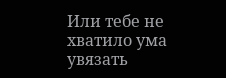Или тебе не хватило ума увязать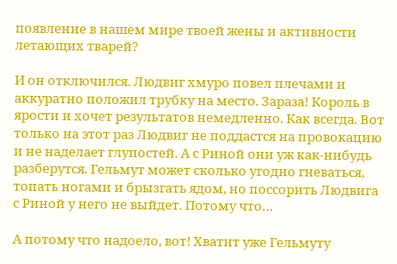появление в нашем мире твоей жены и активности летающих тварей?

И он отключился. Людвиг хмуро повел плечами и аккуратно положил трубку на место. Зараза! Король в ярости и хочет результатов немедленно. Как всегда. Вот только на этот раз Людвиг не поддастся на провокацию и не наделает глупостей. А с Риной они уж как-нибудь разберутся. Гельмут может сколько угодно гневаться, топать ногами и брызгать ядом, но поссорить Людвига с Риной у него не выйдет. Потому что…

А потому что надоело, вот! Хватит уже Гельмуту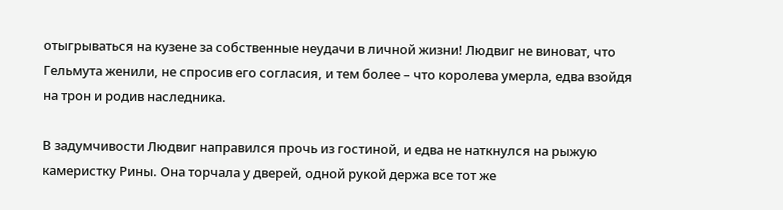отыгрываться на кузене за собственные неудачи в личной жизни! Людвиг не виноват, что Гельмута женили, не спросив его согласия, и тем более – что королева умерла, едва взойдя на трон и родив наследника.

В задумчивости Людвиг направился прочь из гостиной, и едва не наткнулся на рыжую камеристку Рины. Она торчала у дверей, одной рукой держа все тот же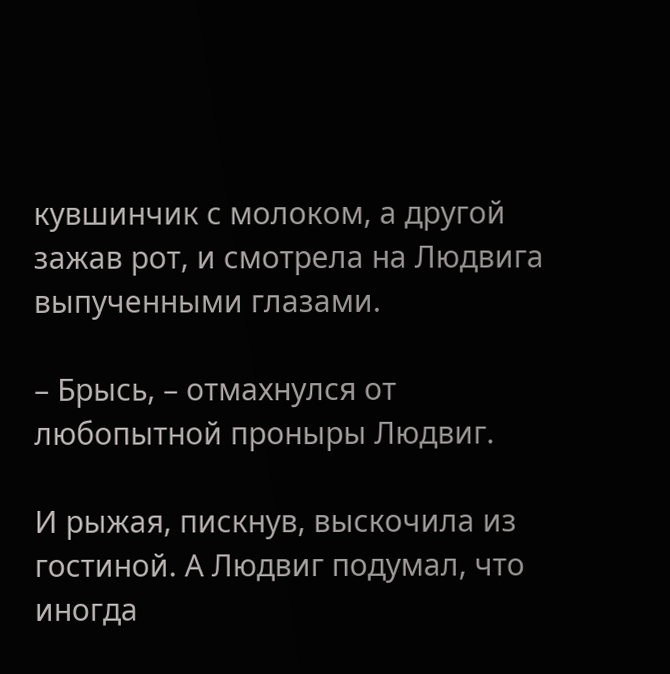кувшинчик с молоком, а другой зажав рот, и смотрела на Людвига выпученными глазами.

– Брысь, – отмахнулся от любопытной проныры Людвиг.

И рыжая, пискнув, выскочила из гостиной. А Людвиг подумал, что иногда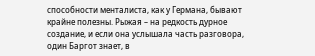способности менталиста, как у Германа, бывают крайне полезны. Рыжая – на редкость дурное создание, и если она услышала часть разговора, один Баргот знает, в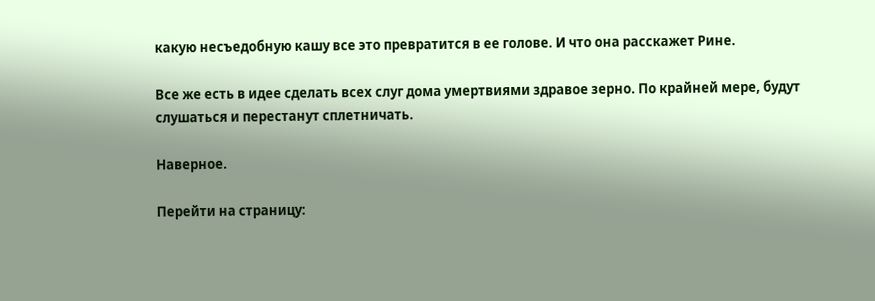какую несъедобную кашу все это превратится в ее голове. И что она расскажет Рине.

Все же есть в идее сделать всех слуг дома умертвиями здравое зерно. По крайней мере, будут слушаться и перестанут сплетничать.

Наверное.

Перейти на страницу: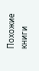Похожие книги